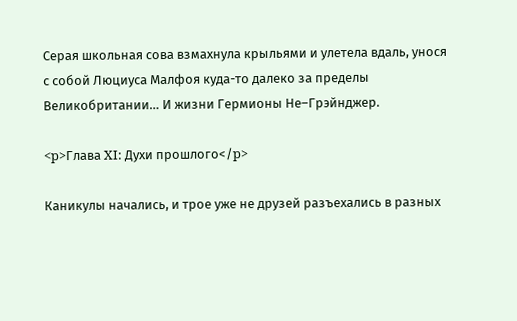Серая школьная сова взмахнула крыльями и улетела вдаль, унося с собой Люциуса Малфоя куда-то далеко за пределы Великобритании… И жизни Гермионы Не–Грэйнджер.

<p>Глава XI: Духи прошлого</p>

Каникулы начались, и трое уже не друзей разъехались в разных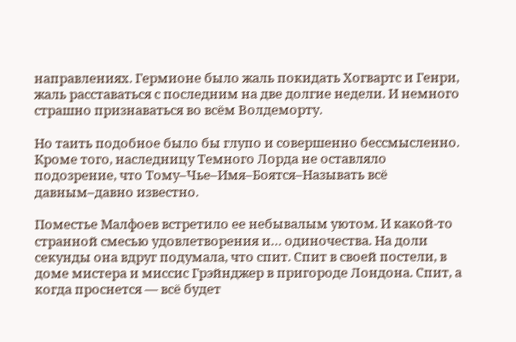направлениях. Гермионе было жаль покидать Хогвартс и Генри, жаль расставаться с последним на две долгие недели. И немного страшно признаваться во всём Волдеморту.

Но таить подобное было бы глупо и совершенно бессмысленно. Кроме того, наследницу Темного Лорда не оставляло подозрение, что Тому–Чье–Имя–Боятся–Называть всё давным–давно известно.

Поместье Малфоев встретило ее небывалым уютом. И какой-то странной смесью удовлетворения и… одиночества. На доли секунды она вдруг подумала, что спит. Спит в своей постели, в доме мистера и миссис Грэйнджер в пригороде Лондона. Спит, а когда проснется — всё будет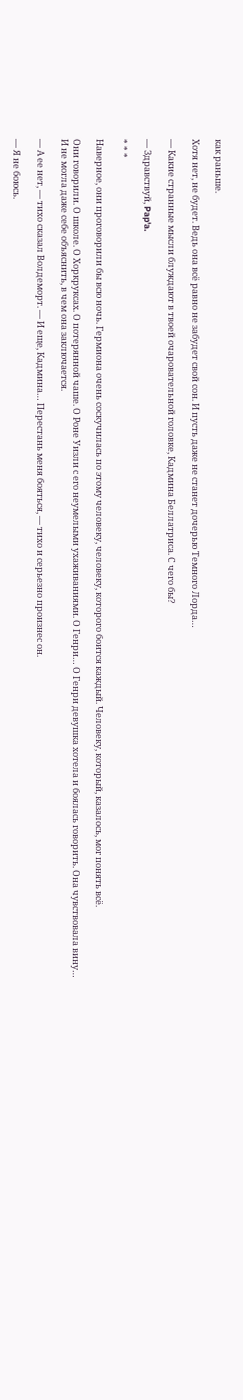как раньше.

Хотя нет, не будет. Ведь она всё равно не забудет свой сон. И пусть даже не станет дочерью Темного Лорда…

— Какие странные мысли блуждают в твоей очаровательной головке, Кадмина Беллатриса. С чего бы?

— Здравствуй, Pap'a.

* * *

Наверное, они проговорили бы всю ночь. Гермиона очень соскучилась по этому человеку, человеку, которого боится каждый. Человеку, который, казалось, мог понять всё.

Они говорили. О школе. О Хоркруксах. О потерянной чаше. О Роне Уизли с его неумелыми ухаживаниями. О Генри… О Генри девушка хотела и боялась говорить. Она чувствовала вину… И не могла даже себе объяснить, в чем она заключается.

— А ее нет, — тихо сказал Волдеморт. — И еще, Кадмина… Перестань меня бояться, — тихо и серьезно произнес он.

— Я не боюсь.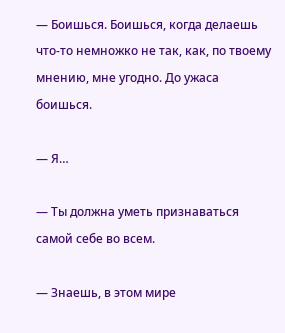— Боишься. Боишься, когда делаешь что-то немножко не так, как, по твоему мнению, мне угодно. До ужаса боишься.

— Я…

— Ты должна уметь признаваться самой себе во всем.

— Знаешь, в этом мире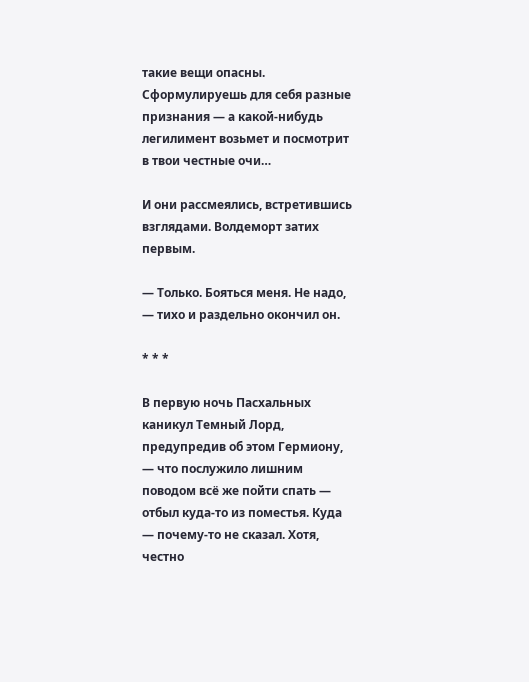такие вещи опасны. Сформулируешь для себя разные признания — а какой-нибудь легилимент возьмет и посмотрит в твои честные очи…

И они рассмеялись, встретившись взглядами. Волдеморт затих первым.

— Только. Бояться меня. Не надо, — тихо и раздельно окончил он.

* * *

В первую ночь Пасхальных каникул Темный Лорд, предупредив об этом Гермиону, — что послужило лишним поводом всё же пойти спать — отбыл куда-то из поместья. Куда — почему-то не сказал. Хотя, честно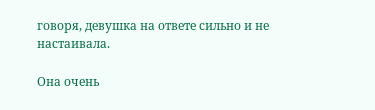говоря, девушка на ответе сильно и не настаивала.

Она очень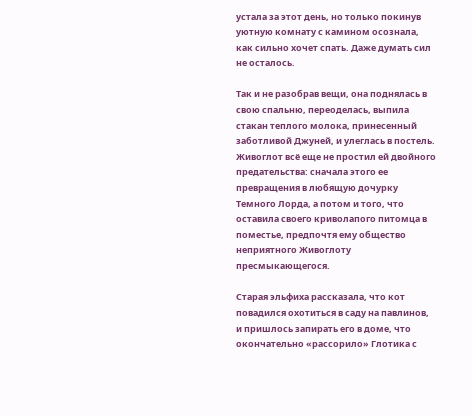устала за этот день, но только покинув уютную комнату с камином осознала, как сильно хочет спать. Даже думать сил не осталось.

Так и не разобрав вещи, она поднялась в свою спальню, переоделась, выпила стакан теплого молока, принесенный заботливой Джуней, и улеглась в постель. Живоглот всё еще не простил ей двойного предательства: сначала этого ее превращения в любящую дочурку Темного Лорда, а потом и того, что оставила своего криволапого питомца в поместье, предпочтя ему общество неприятного Живоглоту пресмыкающегося.

Старая эльфиха рассказала, что кот повадился охотиться в саду на павлинов, и пришлось запирать его в доме, что окончательно «рассорило» Глотика с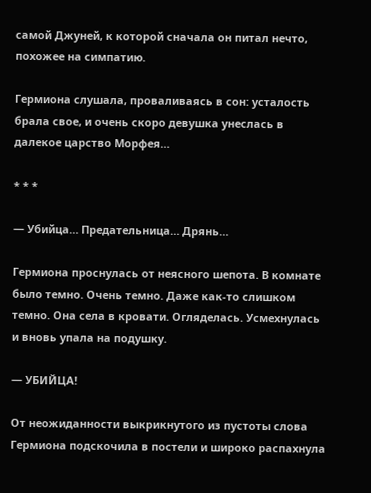самой Джуней, к которой сначала он питал нечто, похожее на симпатию.

Гермиона слушала, проваливаясь в сон: усталость брала свое, и очень скоро девушка унеслась в далекое царство Морфея…

* * *

— Убийца… Предательница… Дрянь…

Гермиона проснулась от неясного шепота. В комнате было темно. Очень темно. Даже как-то слишком темно. Она села в кровати. Огляделась. Усмехнулась и вновь упала на подушку.

— УБИЙЦА!

От неожиданности выкрикнутого из пустоты слова Гермиона подскочила в постели и широко распахнула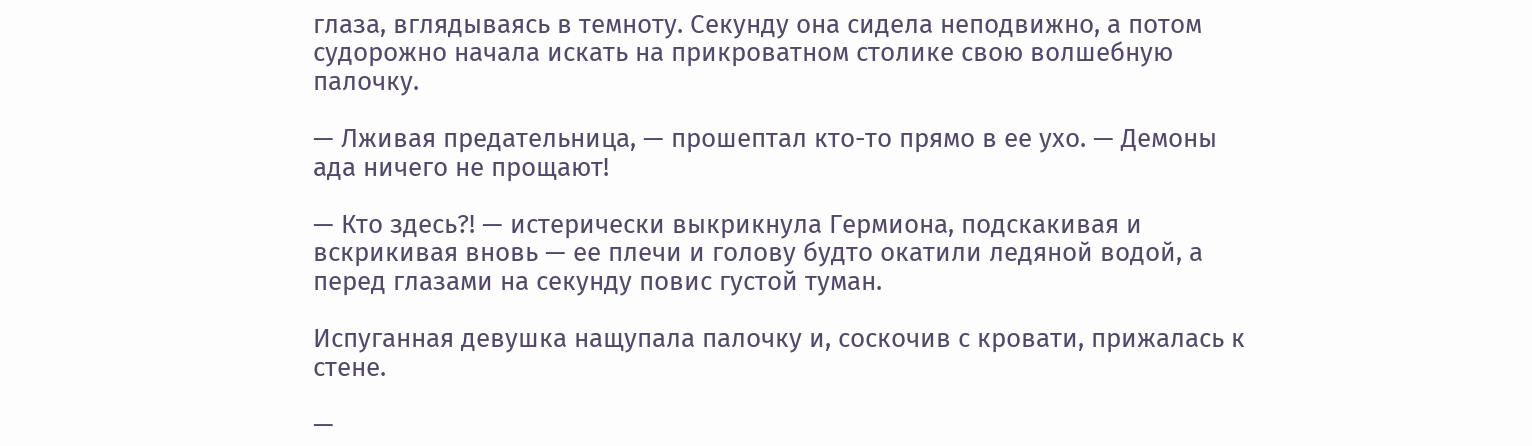глаза, вглядываясь в темноту. Секунду она сидела неподвижно, а потом судорожно начала искать на прикроватном столике свою волшебную палочку.

— Лживая предательница, — прошептал кто-то прямо в ее ухо. — Демоны ада ничего не прощают!

— Кто здесь?! — истерически выкрикнула Гермиона, подскакивая и вскрикивая вновь — ее плечи и голову будто окатили ледяной водой, а перед глазами на секунду повис густой туман.

Испуганная девушка нащупала палочку и, соскочив с кровати, прижалась к стене.

—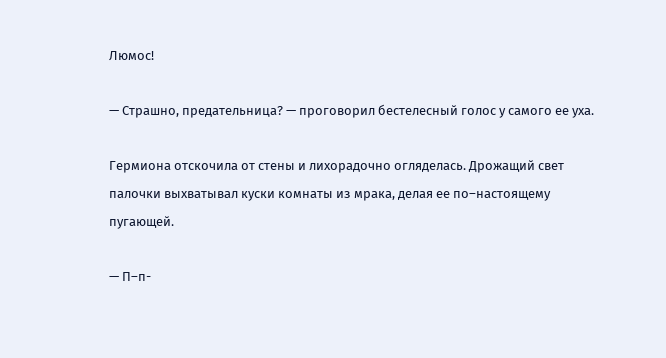Люмос!

— Страшно, предательница? — проговорил бестелесный голос у самого ее уха.

Гермиона отскочила от стены и лихорадочно огляделась. Дрожащий свет палочки выхватывал куски комнаты из мрака, делая ее по–настоящему пугающей.

— П–п-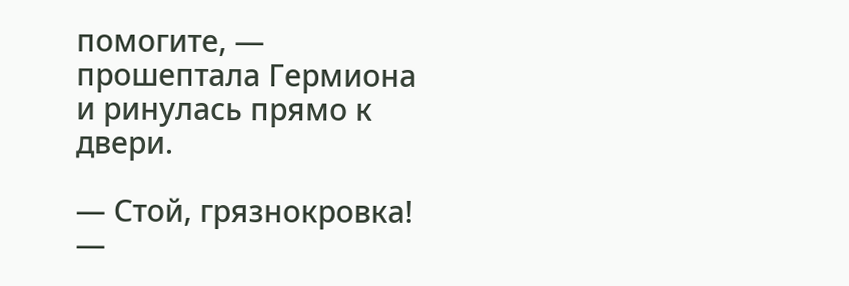помогите, — прошептала Гермиона и ринулась прямо к двери.

— Стой, грязнокровка! —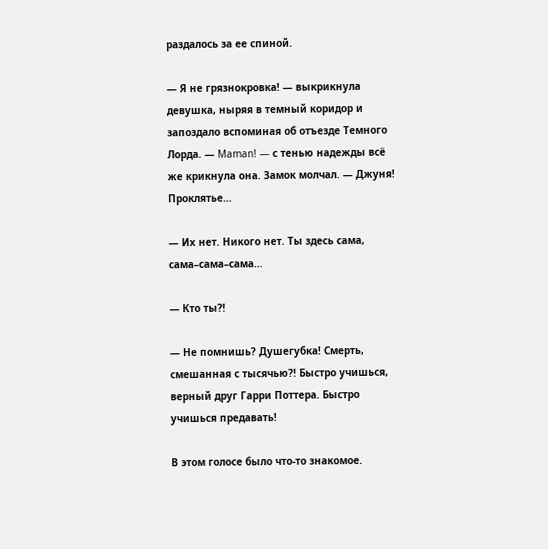раздалось за ее спиной.

— Я не грязнокровка! — выкрикнула девушка, ныряя в темный коридор и запоздало вспоминая об отъезде Темного Лорда. — Maman! — с тенью надежды всё же крикнула она. Замок молчал. — Джуня! Проклятье…

— Их нет. Никого нет. Ты здесь сама, сама–сама–сама…

— Кто ты?!

— Не помнишь? Душегубка! Смерть, смешанная с тысячью?! Быстро учишься, верный друг Гарри Поттера. Быстро учишься предавать!

В этом голосе было что-то знакомое.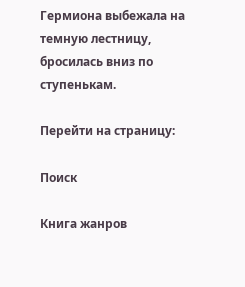Гермиона выбежала на темную лестницу, бросилась вниз по ступенькам.

Перейти на страницу:

Поиск

Книга жанров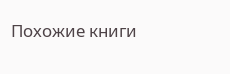Похожие книги